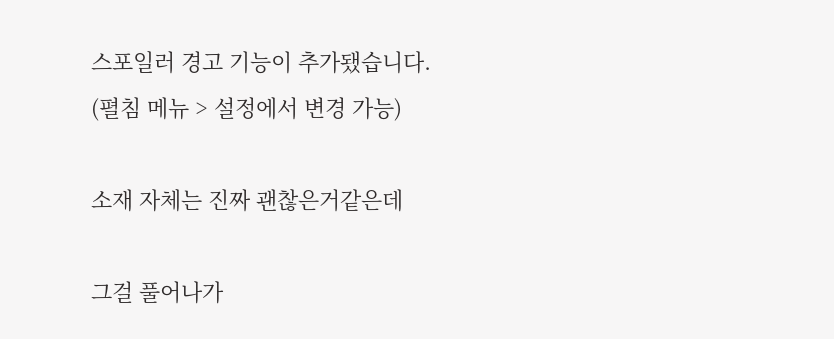스포일러 경고 기능이 추가됐습니다.
(펼침 메뉴 > 설정에서 변경 가능)

소재 자체는 진짜 괜찮은거같은데

그걸 풀어나가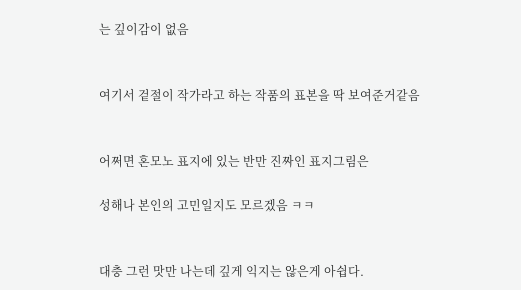는 깊이감이 없음


여기서 겉절이 작가라고 하는 작품의 표본을 딱 보여준거같음


어쩌면 혼모노 표지에 있는 반만 진짜인 표지그림은

성해나 본인의 고민일지도 모르겠음 ㅋㅋ


대충 그런 맛만 나는데 깊게 익지는 않은게 아쉽다.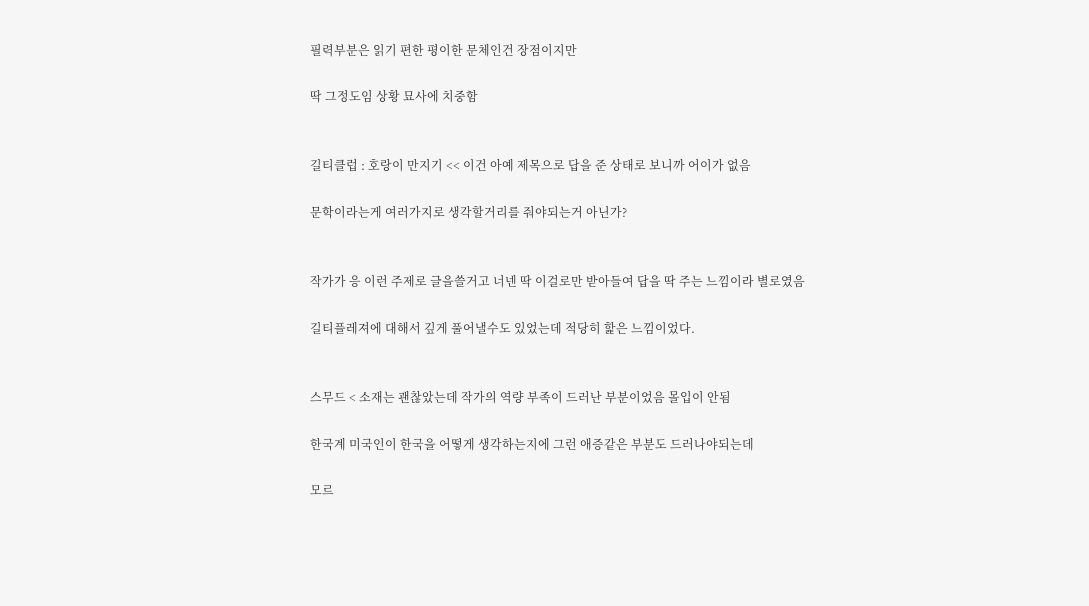필력부분은 읽기 편한 평이한 문체인건 장점이지만

딱 그정도임 상황 묘사에 치중함


길티클럽 : 호랑이 만지기 << 이건 아예 제목으로 답을 준 상태로 보니까 어이가 없음

문학이라는게 여러가지로 생각할거리를 줘야되는거 아닌가?


작가가 응 이런 주제로 글을쓸거고 너넨 딱 이걸로만 받아들여 답을 딱 주는 느낌이라 별로였음

길티플레져에 대해서 깊게 풀어낼수도 있었는데 적당히 핥은 느낌이었다.


스무드 < 소재는 괜찮았는데 작가의 역량 부족이 드러난 부분이었음 몰입이 안됨

한국계 미국인이 한국을 어떻게 생각하는지에 그런 애증같은 부분도 드러나야되는데

모르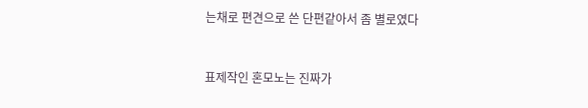는채로 편견으로 쓴 단편같아서 좀 별로였다



표제작인 혼모노는 진짜가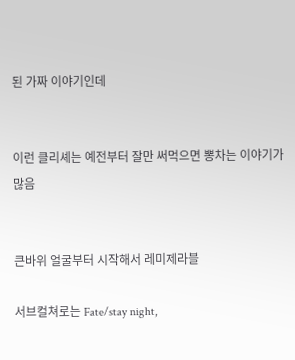된 가짜 이야기인데


이런 클리셰는 예전부터 잘만 써먹으면 뽕차는 이야기가 많음


큰바위 얼굴부터 시작해서 레미제라블

서브컬쳐로는 Fate/stay night,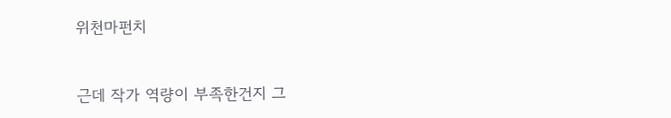위천마펀치


근데 작가 역량이 부족한건지 그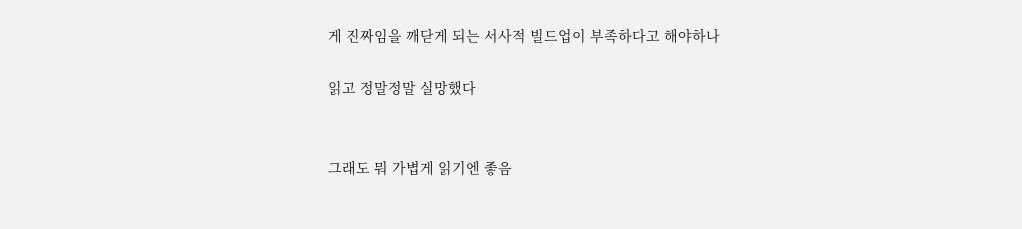게 진짜임을 깨닫게 되는 서사적 빌드업이 부족하다고 해야하나

읽고 정말정말 실망했다


그래도 뭐 가볍게 읽기엔 좋음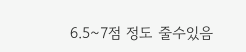6.5~7점 정도 줄수있음